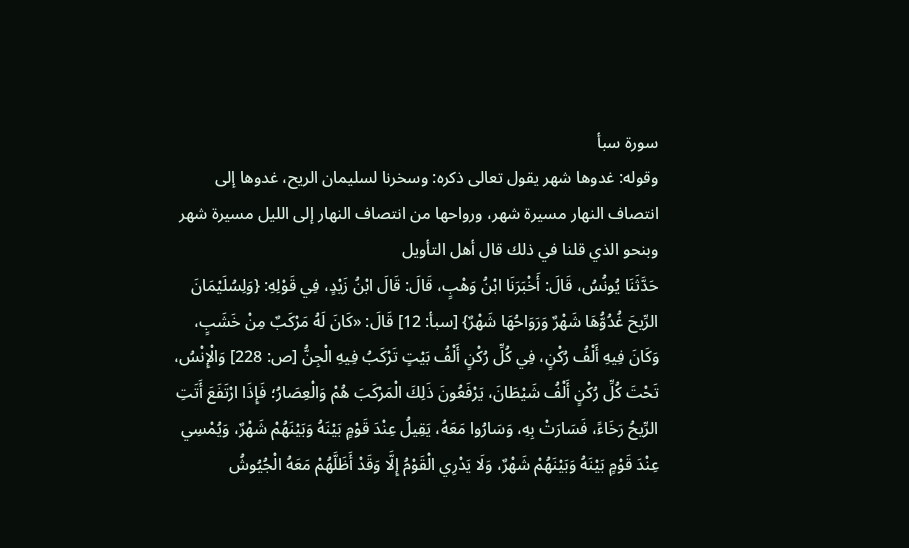سورة سبأ
وقوله: غدوها شهر يقول تعالى ذكره: وسخرنا لسليمان الريح، غدوها إلى انتصاف النهار مسيرة شهر، ورواحها من انتصاف النهار إلى الليل مسيرة شهر وبنحو الذي قلنا في ذلك قال أهل التأويل
حَدَّثَنَا يُونُسُ، قَالَ: أَخْبَرَنَا ابْنُ وَهْبٍ، قَالَ: قَالَ ابْنُ زَيْدٍ، فِي قَوْلِهِ: {وَلِسُلَيْمَانَ الرِّيحَ غُدُوُّهَا شَهْرٌ وَرَوَاحُهَا شَهْرٌ} [سبأ: 12] قَالَ: «كَانَ لَهُ مَرْكَبٌ مِنْ خَشَبٍ، وَكَانَ فِيهِ أَلْفُ رُكْنٍ، فِي كُلِّ رُكْنٍ أَلْفُ بَيْتٍ تَرْكَبُ فِيهِ الْجِنُّ [ص: 228] وَالْإِنْسُ، تَحْتَ كُلِّ رُكْنٍ أَلْفُ شَيْطَانَ، يَرْفَعُونَ ذَلِكَ الْمَرْكَبَ هُمْ وَالْعِصَارُ؛ فَإِذَا ارْتَفَعَ أَتَتِ الرِّيحُ رَخَاءً، فَسَارَتْ بِهِ، وَسَارُوا مَعَهُ، يَقِيلُ عِنْدَ قَوْمٍ بَيْنَهُ وَبَيْنَهُمْ شَهْرٌ، وَيُمْسِي عِنْدَ قَوْمٍ بَيْنَهُ وَبَيْنَهُمْ شَهْرٌ، وَلَا يَدْرِي الْقَوْمُ إِلَّا وَقَدْ أَظَلَّهُمْ مَعَهُ الْجُيُوشُ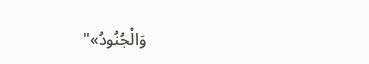وَالْجُنُودُ»"